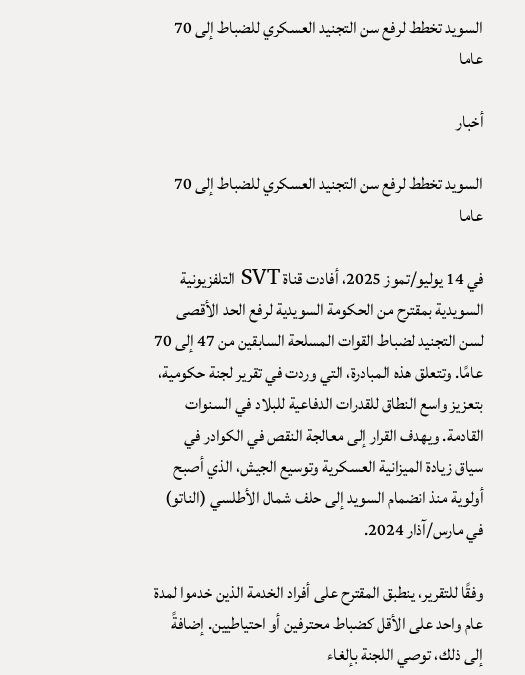السويد تخطط لرفع سن التجنيد العسكري للضباط إلى 70 عاما

أخبار

السويد تخطط لرفع سن التجنيد العسكري للضباط إلى 70 عاما

في 14 يوليو/تموز 2025، أفادت قناة SVT التلفزيونية السويدية بمقترح من الحكومة السويدية لرفع الحد الأقصى لسن التجنيد لضباط القوات المسلحة السابقين من 47 إلى 70 عامًا. وتتعلق هذه المبادرة، التي وردت في تقرير لجنة حكومية، بتعزيز واسع النطاق للقدرات الدفاعية للبلاد في السنوات القادمة. ويهدف القرار إلى معالجة النقص في الكوادر في سياق زيادة الميزانية العسكرية وتوسيع الجيش، الذي أصبح أولوية منذ انضمام السويد إلى حلف شمال الأطلسي (الناتو) في مارس/آذار 2024.

وفقًا للتقرير، ينطبق المقترح على أفراد الخدمة الذين خدموا لمدة عام واحد على الأقل كضباط محترفين أو احتياطيين. إضافةً إلى ذلك، توصي اللجنة بإلغاء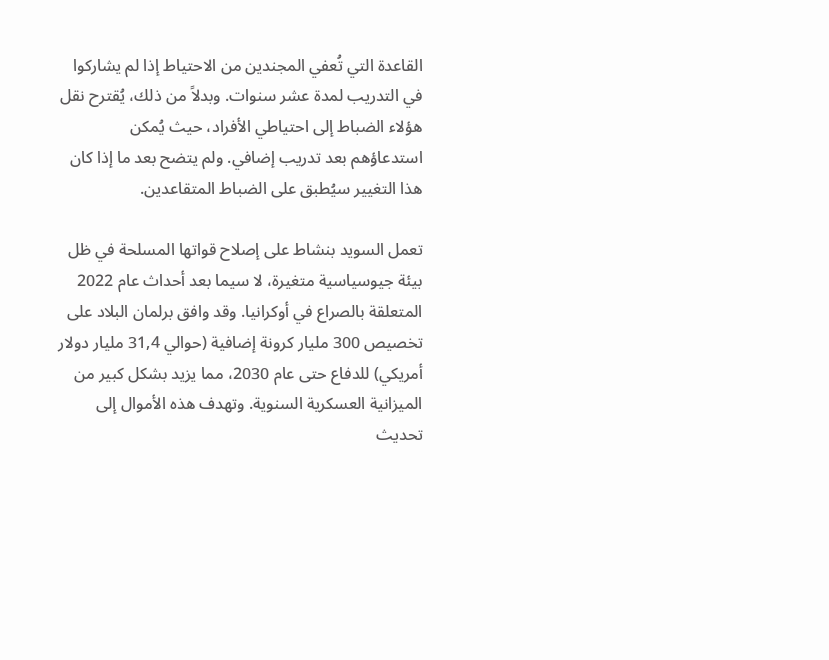القاعدة التي تُعفي المجندين من الاحتياط إذا لم يشاركوا في التدريب لمدة عشر سنوات. وبدلاً من ذلك، يُقترح نقل هؤلاء الضباط إلى احتياطي الأفراد، حيث يُمكن استدعاؤهم بعد تدريب إضافي. ولم يتضح بعد ما إذا كان هذا التغيير سيُطبق على الضباط المتقاعدين.

تعمل السويد بنشاط على إصلاح قواتها المسلحة في ظل بيئة جيوسياسية متغيرة، لا سيما بعد أحداث عام 2022 المتعلقة بالصراع في أوكرانيا. وقد وافق برلمان البلاد على تخصيص 300 مليار كرونة إضافية (حوالي 31,4 مليار دولار أمريكي) للدفاع حتى عام 2030، مما يزيد بشكل كبير من الميزانية العسكرية السنوية. وتهدف هذه الأموال إلى تحديث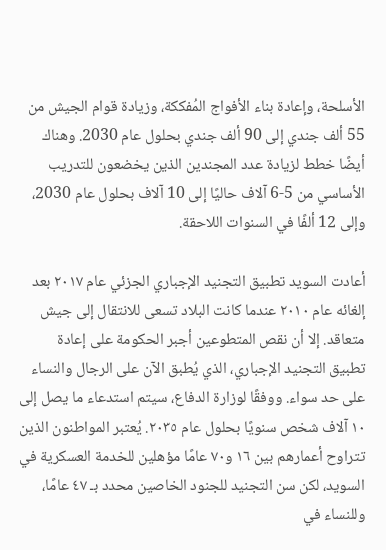الأسلحة، وإعادة بناء الأفواج المُفككة، وزيادة قوام الجيش من 55 ألف جندي إلى 90 ألف جندي بحلول عام 2030. وهناك أيضًا خطط لزيادة عدد المجندين الذين يخضعون للتدريب الأساسي من 5-6 آلاف حاليًا إلى 10 آلاف بحلول عام 2030، وإلى 12 ألفًا في السنوات اللاحقة.

أعادت السويد تطبيق التجنيد الإجباري الجزئي عام ٢٠١٧ بعد إلغائه عام ٢٠١٠ عندما كانت البلاد تسعى للانتقال إلى جيش متعاقد. إلا أن نقص المتطوعين أجبر الحكومة على إعادة تطبيق التجنيد الإجباري، الذي يُطبق الآن على الرجال والنساء على حد سواء. ووفقًا لوزارة الدفاع، سيتم استدعاء ما يصل إلى ١٠ آلاف شخص سنويًا بحلول عام ٢٠٣٥. يُعتبر المواطنون الذين تتراوح أعمارهم بين ١٦ و٧٠ عامًا مؤهلين للخدمة العسكرية في السويد، لكن سن التجنيد للجنود الخاصين محدد بـ ٤٧ عامًا، وللنساء في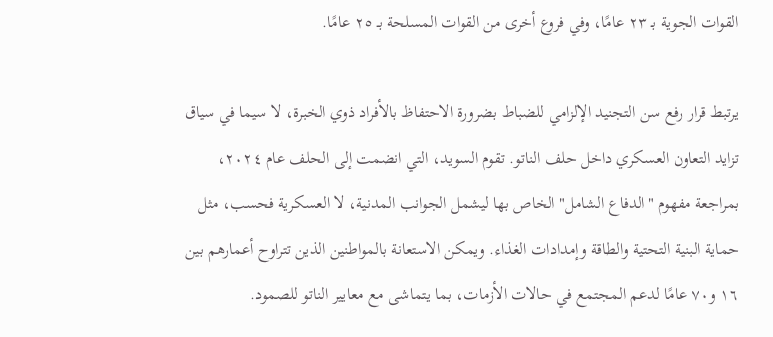القوات الجوية بـ ٢٣ عامًا، وفي فروع أخرى من القوات المسلحة بـ ٢٥ عامًا.

يرتبط قرار رفع سن التجنيد الإلزامي للضباط بضرورة الاحتفاظ بالأفراد ذوي الخبرة، لا سيما في سياق تزايد التعاون العسكري داخل حلف الناتو. تقوم السويد، التي انضمت إلى الحلف عام ٢٠٢٤، بمراجعة مفهوم "الدفاع الشامل" الخاص بها ليشمل الجوانب المدنية، لا العسكرية فحسب، مثل حماية البنية التحتية والطاقة وإمدادات الغذاء. ويمكن الاستعانة بالمواطنين الذين تتراوح أعمارهم بين ١٦ و٧٠ عامًا لدعم المجتمع في حالات الأزمات، بما يتماشى مع معايير الناتو للصمود.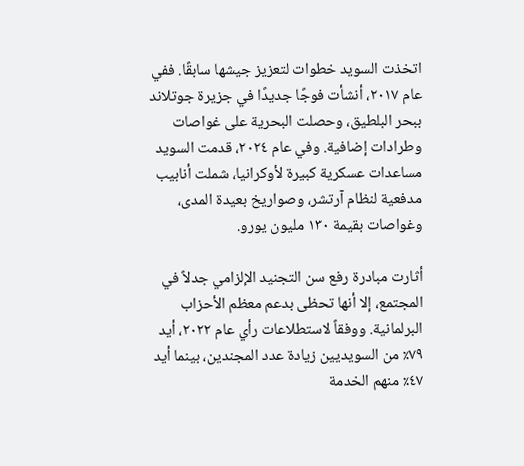اتخذت السويد خطوات لتعزيز جيشها سابقًا. ففي عام ٢٠١٧، أنشأت فوجًا جديدًا في جزيرة جوتلاند ببحر البلطيق، وحصلت البحرية على غواصات وطرادات إضافية. وفي عام ٢٠٢٤، قدمت السويد مساعدات عسكرية كبيرة لأوكرانيا، شملت أنابيب مدفعية لنظام آرتشر، وصواريخ بعيدة المدى، وغواصات بقيمة ١٣٠ مليون يورو.

أثارت مبادرة رفع سن التجنيد الإلزامي جدلاً في المجتمع، إلا أنها تحظى بدعم معظم الأحزاب البرلمانية. ووفقاً لاستطلاعات رأي عام ٢٠٢٢، أيد ٧٩٪ من السويديين زيادة عدد المجندين، بينما أيد ٤٧٪ منهم الخدمة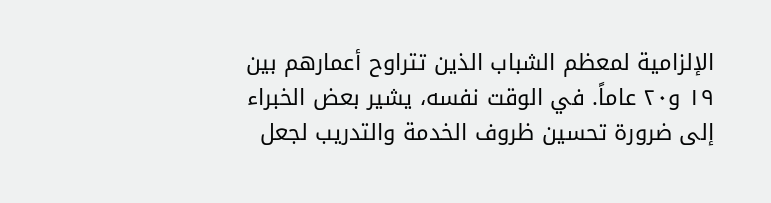الإلزامية لمعظم الشباب الذين تتراوح أعمارهم بين ١٩ و٢٠ عاماً. في الوقت نفسه، يشير بعض الخبراء إلى ضرورة تحسين ظروف الخدمة والتدريب لجعل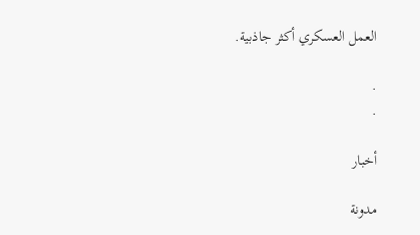العمل العسكري أكثر جاذبية.

.
.

أخبار

مدونة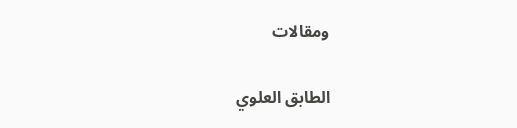ومقالات

الطابق العلوي